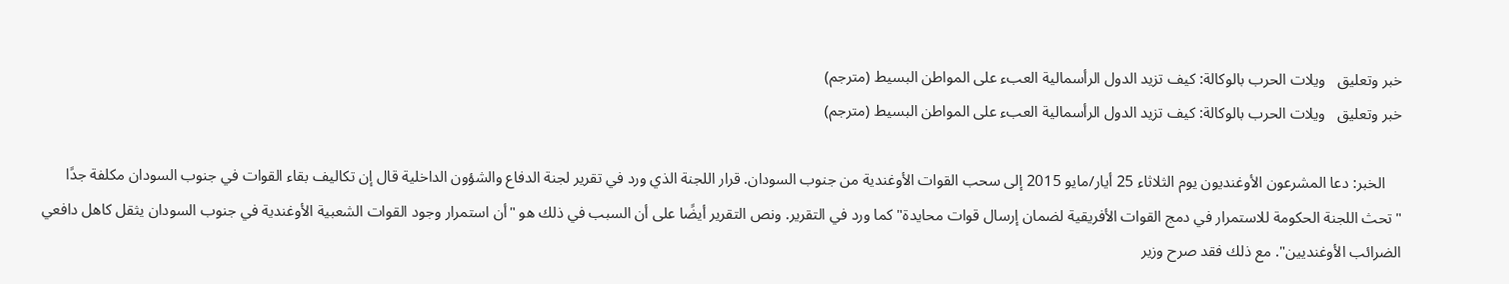خبر وتعليق   ويلات الحرب بالوكالة: كيف تزيد الدول الرأسمالية العبء على المواطن البسيط (مترجم)
خبر وتعليق   ويلات الحرب بالوكالة: كيف تزيد الدول الرأسمالية العبء على المواطن البسيط (مترجم)

    الخبر: دعا المشرعون الأوغنديون يوم الثلاثاء 25 أيار/مايو 2015 إلى سحب القوات الأوغندية من جنوب السودان. قرار اللجنة الذي ورد في تقرير لجنة الدفاع والشؤون الداخلية قال إن تكاليف بقاء القوات في جنوب السودان مكلفة جدًا "تحث اللجنة الحكومة للاستمرار في دمج القوات الأفريقية لضمان إرسال قوات محايدة" كما ورد في التقرير. ونص التقرير أيضًا على أن السبب في ذلك هو "أن استمرار وجود القوات الشعبية الأوغندية في جنوب السودان يثقل كاهل دافعي الضرائب الأوغنديين". مع ذلك فقد صرح وزير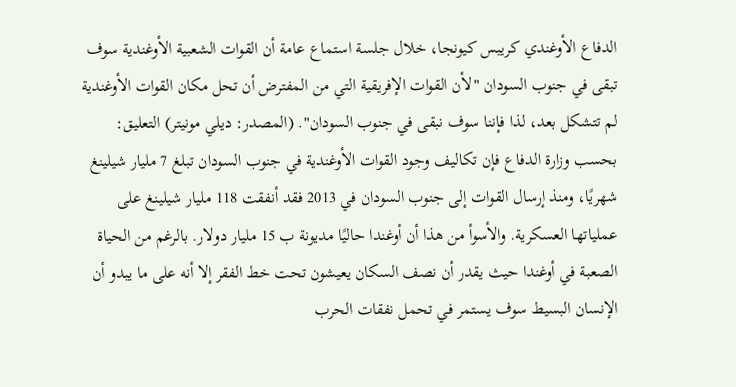الدفاع الأوغندي كريبس كيونجا، خلال جلسة استماع عامة أن القوات الشعبية الأوغندية سوف تبقى في جنوب السودان "لأن القوات الإفريقية التي من المفترض أن تحل مكان القوات الأوغندية لم تتشكل بعد، لذا فإننا سوف نبقى في جنوب السودان". (المصدر: ديلي مونيتر) التعليق: بحسب وزارة الدفاع فإن تكاليف وجود القوات الأوغندية في جنوب السودان تبلغ 7 مليار شيلينغ شهريًا، ومنذ إرسال القوات إلى جنوب السودان في 2013 فقد أنفقت 118 مليار شيلينغ على عملياتها العسكرية. والأسوأ من هذا أن أوغندا حاليًا مديونة ب 15 مليار دولار. بالرغم من الحياة الصعبة في أوغندا حيث يقدر أن نصف السكان يعيشون تحت خط الفقر إلا أنه على ما يبدو أن الإنسان البسيط سوف يستمر في تحمل نفقات الحرب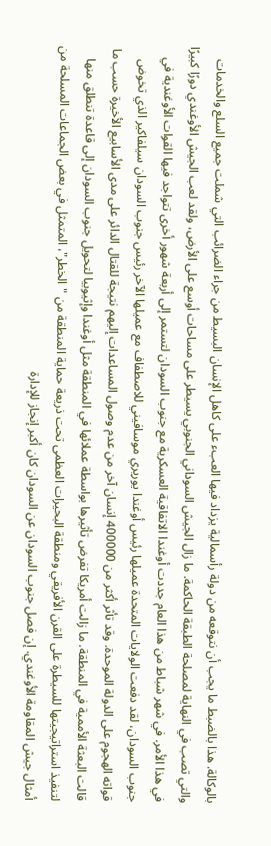بالوكالة. هذا بالضبط ما يجب أن نتوقعه من دولة رأسمالية يزداد فيها العبء على كاهل الإنسان البسيط من جراء الضرائب التي شملت جميع السلع والخدمات والتي تصب في النهاية لمصلحة الطبقة الحاكمة. ما زال الجيش السوداني الجنوبي يسيطر على مساحات أوسع على الأرض، ولقد لعب الجيش الأوغندي دورًا كبيرًا في هذا الأمر. في شهر شباط من هذا العام جددت أوغندا الاتفاقية العسكرية مع جنوب السودان لتستمر إلى أربعة شهور أخرى تتواجد فيها القوات الأوغندية في جنوب السودان، لقد دفعت الولايات المتحدة عميلها رئيس أوغندا يوريري موسافيني للاصطفاف مع عميلها الآخر رئيس جنوب السودان سيلفاكير الذي تخوض قواته الهجوم على الدولة الموحدة. وقد تأثر أكثر من 400000 إنسان آخر من عدم وصول المساعدات إليهم نتيجة للقتال الدائر على مدى الأسابيع الأخيرة حسب ما قالت البعثة الأممية في المنطقة. ما زالت أمريكا تفرض تأثيرها بواسطة عملائها في المنطقة مثل أوغندا وإثيوبيا لتحويل جنوب السودان إلى قاعدة تنطلق منها لتنفيذ استراتيجيتها للسيطرة على القرن الأفريقي ومنطقة البحيرات العظمى تحت ذريعة حماية المنطقة من "الخطر"، المتمثل في بعض الجماعات المسلحة من أمثال جيش المقاومة الأوغندي. إن فصل جنوب السودان عن السودان كان أكبر إنجاز للإدارة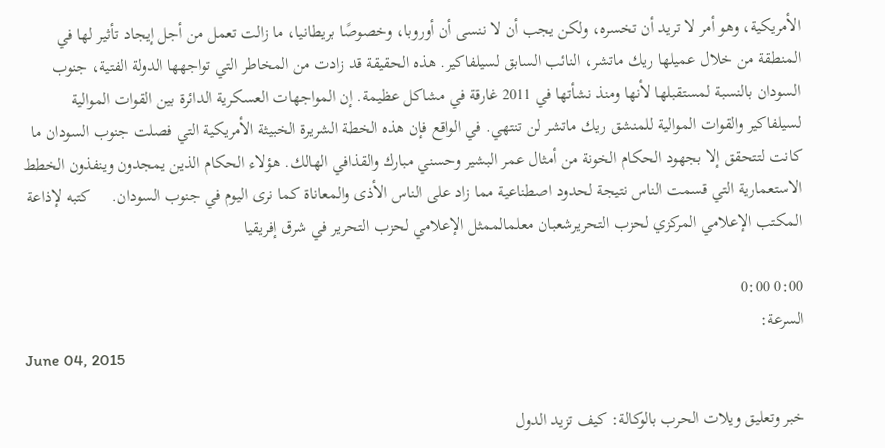الأمريكية، وهو أمر لا تريد أن تخسره، ولكن يجب أن لا ننسى أن أوروبا، وخصوصًا بريطانيا، ما زالت تعمل من أجل إيجاد تأثير لها في المنطقة من خلال عميلها ريك ماتشر، النائب السابق لسيلفاكير. هذه الحقيقة قد زادت من المخاطر التي تواجهها الدولة الفتية، جنوب السودان بالنسبة لمستقبلها لأنها ومنذ نشأتها في 2011 غارقة في مشاكل عظيمة. إن المواجهات العسكرية الدائرة بين القوات الموالية لسيلفاكير والقوات الموالية للمنشق ريك ماتشر لن تنتهي. في الواقع فإن هذه الخطة الشريرة الخبيثة الأمريكية التي فصلت جنوب السودان ما كانت لتتحقق إلا بجهود الحكام الخونة من أمثال عمر البشير وحسني مبارك والقذافي الهالك. هؤلاء الحكام الذين يمجدون وينفذون الخطط الاستعمارية التي قسمت الناس نتيجة لحدود اصطناعية مما زاد على الناس الأذى والمعاناة كما نرى اليوم في جنوب السودان.     كتبه لإذاعة المكتب الإعلامي المركزي لحزب التحريرشعبان معلمالممثل الإعلامي لحزب التحرير في شرق إفريقيا

0:00 0:00
السرعة:
June 04, 2015

خبر وتعليق ويلات الحرب بالوكالة: كيف تزيد الدول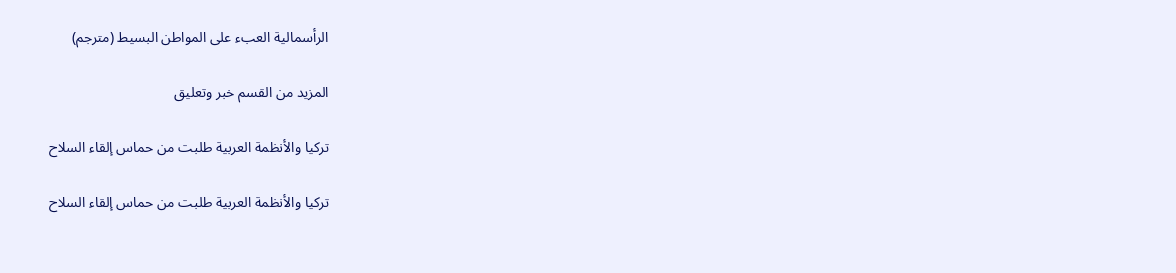الرأسمالية العبء على المواطن البسيط (مترجم)

المزيد من القسم خبر وتعليق

تركيا والأنظمة العربية طلبت من حماس إلقاء السلاح

تركيا والأنظمة العربية طلبت من حماس إلقاء السلاح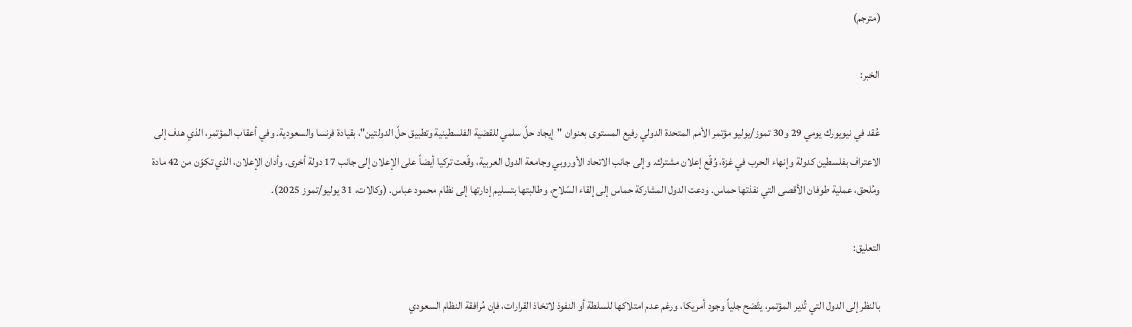(مترجم)

الخبر:

عُقد في نيويورك يومي 29 و30 تموز/يوليو مؤتمر الأمم المتحدة الدولي رفيع المستوى بعنوان "إيجاد حلّ سلمي للقضية الفلسطينية وتطبيق حلّ الدولتين"، بقيادة فرنسا والسعودية. وفي أعقاب المؤتمر، الذي هدف إلى الاعتراف بفلسطين كدولة وإنهاء الحرب في غزة، وُقّع إعلان مشترك. وإلى جانب الاتحاد الأوروبي وجامعة الدول العربية، وقّعت تركيا أيضاً على الإعلان إلى جانب 17 دولة أخرى. وأدان الإعلان، الذي تكوّن من 42 مادة ومُلحق، عملية طوفان الأقصى التي نفذتها حماس. ودعت الدول المشاركة حماس إلى إلقاء السّلاح، وطالبتها بتسليم إدارتها إلى نظام محمود عباس. (وكالات، 31 يوليو/تموز 2025).

التعليق:

بالنظر إلى الدول التي تُدير المؤتمر، يتّضح جلياً وجود أمريكا، ورغم عدم امتلاكها للسلطة أو النفوذ لاتخاذ القرارات، فإن مُرافقة النظام السعودي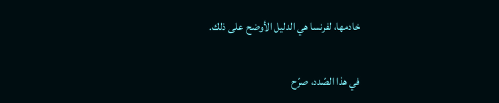خادمها، لفرنسا هي الدليل الأوضح على ذلك.

في هذا الصّدد، صرّح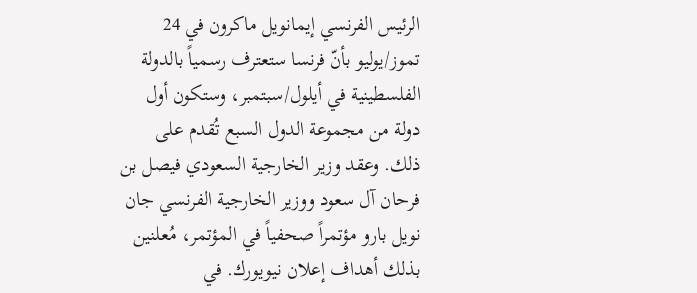الرئيس الفرنسي إيمانويل ماكرون في 24 تموز/يوليو بأنّ فرنسا ستعترف رسمياً بالدولة الفلسطينية في أيلول/سبتمبر، وستكون أول دولة من مجموعة الدول السبع تُقدم على ذلك. وعقد وزير الخارجية السعودي فيصل بن فرحان آل سعود ووزير الخارجية الفرنسي جان نويل بارو مؤتمراً صحفياً في المؤتمر، مُعلنين بذلك أهداف إعلان نيويورك. في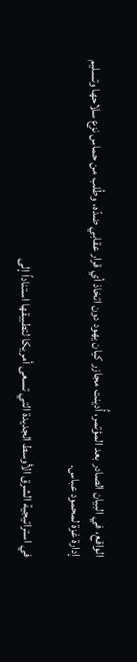الواقع، في البيان الصادر بعد المؤتمر، أُدينت مجازر كيان يهود دون اتخاذ أي قرار عقابي ضدّه، وطُلب من حماس نزع سلاحها وتسليم إدارة غزة لمحمود عباس.

في استراتيجية الشرق الأوسط الجديدة التي تسعى أمريكا لتطبيقها استناداً إلى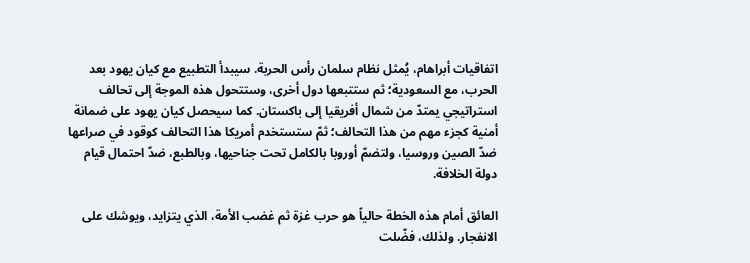اتفاقيات أبراهام، يُمثل نظام سلمان رأس الحربة. سيبدأ التطبيع مع كيان يهود بعد الحرب، مع السعودية؛ ثم ستتبعها دول أخرى، وستتحول هذه الموجة إلى تحالف استراتيجي يمتدّ من شمال أفريقيا إلى باكستان. كما سيحصل كيان يهود على ضمانة أمنية كجزء مهم من هذا التحالف؛ ثمّ ستستخدم أمريكا هذا التحالف كوقود في صراعها ضدّ الصين وروسيا، ولتضمّ أوروبا بالكامل تحت جناحيها، وبالطبع، ضدّ احتمال قيام دولة الخلافة.

العائق أمام هذه الخطة حالياً هو حرب غزة ثم غضب الأمة، الذي يتزايد، ويوشك على الانفجار. ولذلك، فضّلت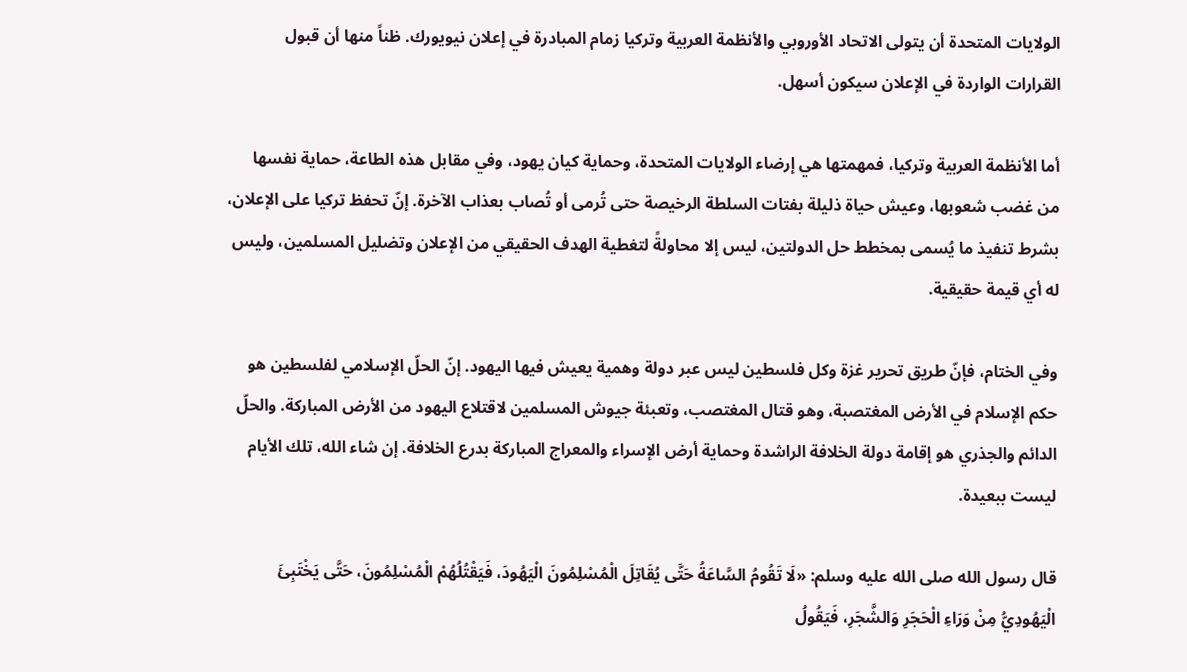الولايات المتحدة أن يتولى الاتحاد الأوروبي والأنظمة العربية وتركيا زمام المبادرة في إعلان نيويورك. ظناً منها أن قبول القرارات الواردة في الإعلان سيكون أسهل.

أما الأنظمة العربية وتركيا، فمهمتها هي إرضاء الولايات المتحدة، وحماية كيان يهود، وفي مقابل هذه الطاعة، حماية نفسها من غضب شعوبها، وعيش حياة ذليلة بفتات السلطة الرخيصة حتى تُرمى أو تُصاب بعذاب الآخرة. إنّ تحفظ تركيا على الإعلان، بشرط تنفيذ ما يُسمى بمخطط حل الدولتين، ليس إلا محاولةً لتغطية الهدف الحقيقي من الإعلان وتضليل المسلمين، وليس له أي قيمة حقيقية.

وفي الختام، فإنّ طريق تحرير غزة وكل فلسطين ليس عبر دولة وهمية يعيش فيها اليهود. إنّ الحلّ الإسلامي لفلسطين هو حكم الإسلام في الأرض المغتصبة، وهو قتال المغتصب، وتعبئة جيوش المسلمين لاقتلاع اليهود من الأرض المباركة. والحلّ الدائم والجذري هو إقامة دولة الخلافة الراشدة وحماية أرض الإسراء والمعراج المباركة بدرع الخلافة. إن شاء الله، تلك الأيام ليست ببعيدة.

قال رسول الله صلى الله عليه وسلم: «لَا تَقُومُ السَّاعَةُ حَتَّى يُقَاتِلَ الْمُسْلِمُونَ الْيَهُودَ، فَيَقْتُلُهُمْ الْمُسْلِمُونَ، حَتَّى يَخْتَبِئَ الْيَهُودِيُّ مِنْ وَرَاءِ الْحَجَرِ وَالشَّجَرِ، فَيَقُولُ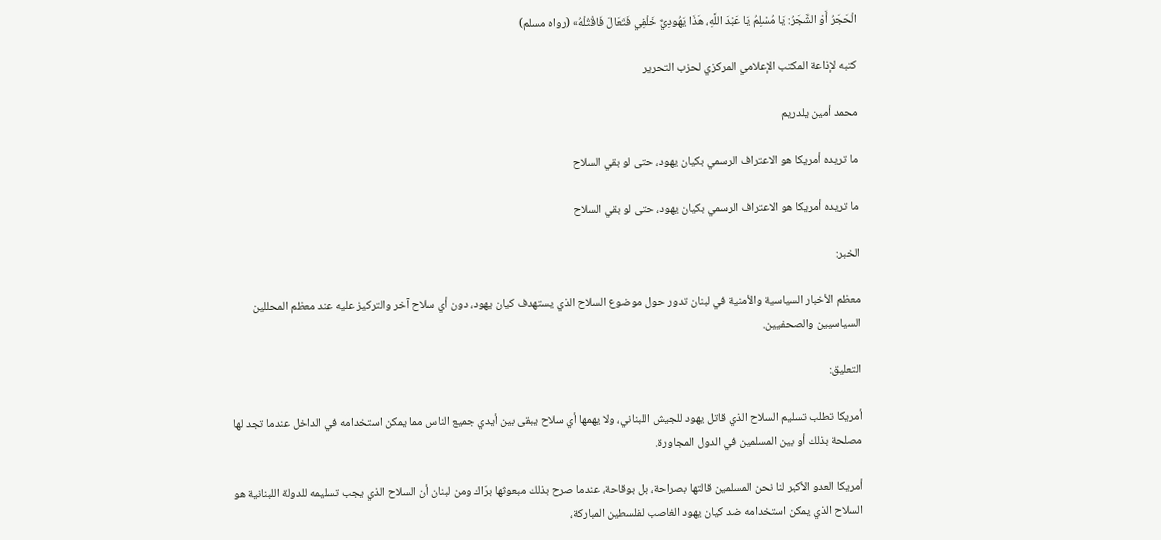الْحَجَرُ أَوْ الشَّجَرُ: يَا مُسْلِمُ يَا عَبْدَ اللَّهِ، هَذَا يَهُودِيٌّ خَلْفِي فَتَعَالَ فَاقْتُلْهُ» (رواه مسلم)

كتبه لإذاعة المكتب الإعلامي المركزي لحزب التحرير

محمد أمين يلدريم

ما تريده أمريكا هو الاعتراف الرسمي بكيان يهود، حتى لو بقي السلاح

ما تريده أمريكا هو الاعتراف الرسمي بكيان يهود، حتى لو بقي السلاح

الخبر:

معظم الأخبار السياسية والأمنية في لبنان تدور حول موضوع السلاح الذي يستهدف كيان يهود، دون أي سلاح آخر والتركيز عليه عند معظم المحللين السياسيين والصحفيين.

التعليق:

أمريكا تطلب تسليم السلاح الذي قاتل يهود للجيش اللبناني، ولا يهمها أي سلاح يبقى بين أيدي جميع الناس مما يمكن استخدامه في الداخل عندما تجد لها مصلحة بذلك أو بين المسلمين في الدول المجاورة.

أمريكا العدو الأكبر لنا نحن المسلمين قالتها بصراحة، بل بوقاحة، عندما صرح بذلك مبعوثها برّاك ومن لبنان أن السلاح الذي يجب تسليمه للدولة اللبنانية هو السلاح الذي يمكن استخدامه ضد كيان يهود الغاصب لفلسطين المباركة،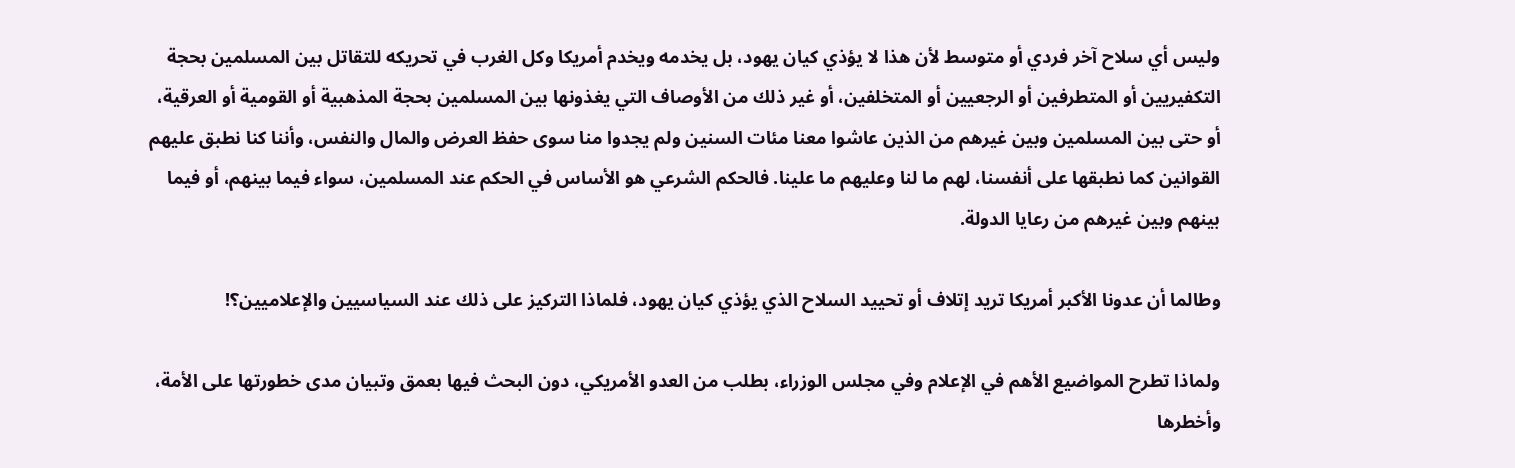وليس أي سلاح آخر فردي أو متوسط لأن هذا لا يؤذي كيان يهود، بل يخدمه ويخدم أمريكا وكل الغرب في تحريكه للتقاتل بين المسلمين بحجة التكفيريين أو المتطرفين أو الرجعيين أو المتخلفين، أو غير ذلك من الأوصاف التي يغذونها بين المسلمين بحجة المذهبية أو القومية أو العرقية، أو حتى بين المسلمين وبين غيرهم من الذين عاشوا معنا مئات السنين ولم يجدوا منا سوى حفظ العرض والمال والنفس، وأننا كنا نطبق عليهم القوانين كما نطبقها على أنفسنا، لهم ما لنا وعليهم ما علينا. فالحكم الشرعي هو الأساس في الحكم عند المسلمين، سواء فيما بينهم، أو فيما بينهم وبين غيرهم من رعايا الدولة.

وطالما أن عدونا الأكبر أمريكا تريد إتلاف أو تحييد السلاح الذي يؤذي كيان يهود، فلماذا التركيز على ذلك عند السياسيين والإعلاميين؟!

ولماذا تطرح المواضيع الأهم في الإعلام وفي مجلس الوزراء، بطلب من العدو الأمريكي، دون البحث فيها بعمق وتبيان مدى خطورتها على الأمة، وأخطرها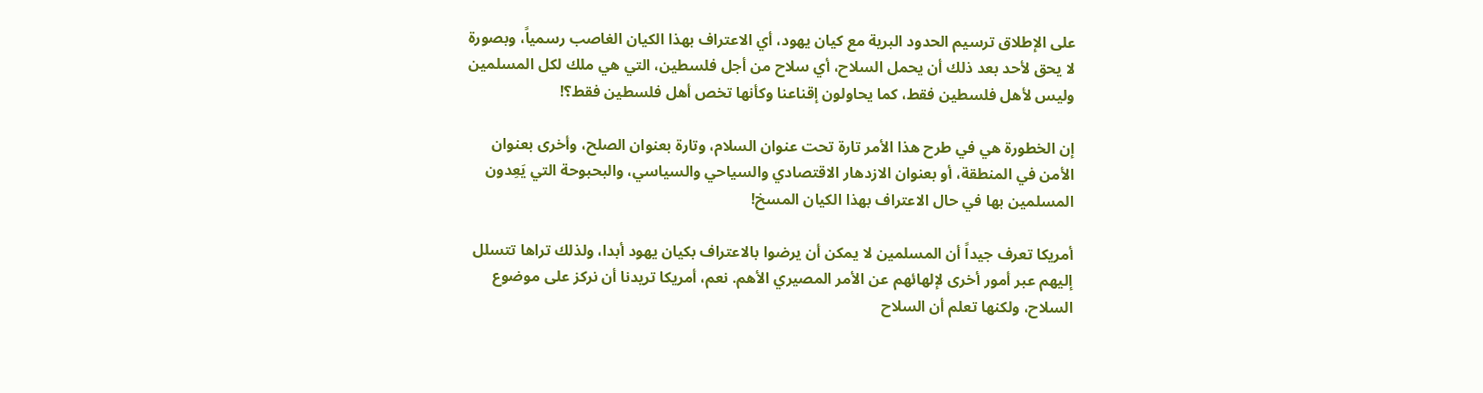على الإطلاق ترسيم الحدود البرية مع كيان يهود، أي الاعتراف بهذا الكيان الغاصب رسمياً، وبصورة لا يحق لأحد بعد ذلك أن يحمل السلاح، أي سلاح من أجل فلسطين، التي هي ملك لكل المسلمين وليس لأهل فلسطين فقط، كما يحاولون إقناعنا وكأنها تخص أهل فلسطين فقط؟!

إن الخطورة هي في طرح هذا الأمر تارة تحت عنوان السلام، وتارة بعنوان الصلح، وأخرى بعنوان الأمن في المنطقة، أو بعنوان الازدهار الاقتصادي والسياحي والسياسي، والبحبوحة التي يَعِدون المسلمين بها في حال الاعتراف بهذا الكيان المسخ!

أمريكا تعرف جيداً أن المسلمين لا يمكن أن يرضوا بالاعتراف بكيان يهود أبدا، ولذلك تراها تتسلل إليهم عبر أمور أخرى لإلهائهم عن الأمر المصيري الأهم. نعم، أمريكا تريدنا أن نركز على موضوع السلاح، ولكنها تعلم أن السلاح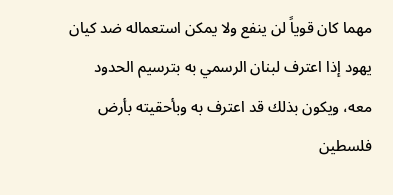مهما كان قوياً لن ينفع ولا يمكن استعماله ضد كيان يهود إذا اعترف لبنان الرسمي به بترسيم الحدود معه، ويكون بذلك قد اعترف به وبأحقيته بأرض فلسطين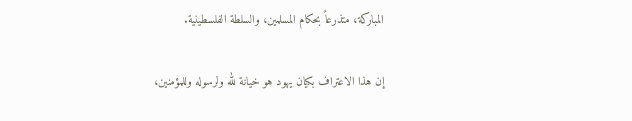المباركة، متذرعاً بحكام المسلمين، والسلطة الفلسطينية.

إن هذا الاعتراف بكيان يهود هو خيانة لله ولرسوله وللمؤمنين،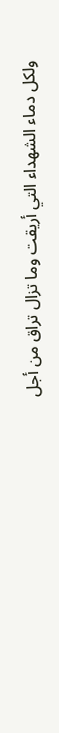ولكل دماء الشهداء التي أريقت وما تزال تراق من أجل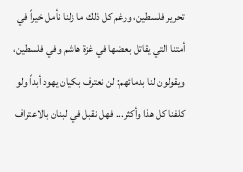تحرير فلسطين، ورغم كل ذلك ما زلنا نأمل خيراً في أمتنا التي يقاتل بعضها في غزة هاشم وفي فلسطين، ويقولون لنا بدمائهم: لن نعترف بكيان يهود أبداً ولو كلفنا كل هذا وأكثر... فهل نقبل في لبنان بالاعتراف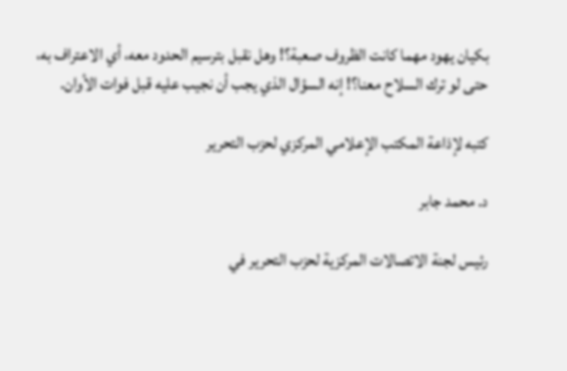بكيان يهود مهما كانت الظروف صعبة؟! وهل نقبل بترسيم الحدود معه، أي الاعتراف به، حتى لو ترك السلاح معنا؟! إنه السؤال الذي يجب أن نجيب عليه قبل فوات الأوان.

كتبه لإذاعة المكتب الإعلامي المركزي لحزب التحرير

د. محمد جابر

رئيس لجنة الاتصالات المركزية لحزب التحرير في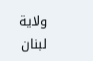ولاية لبنان